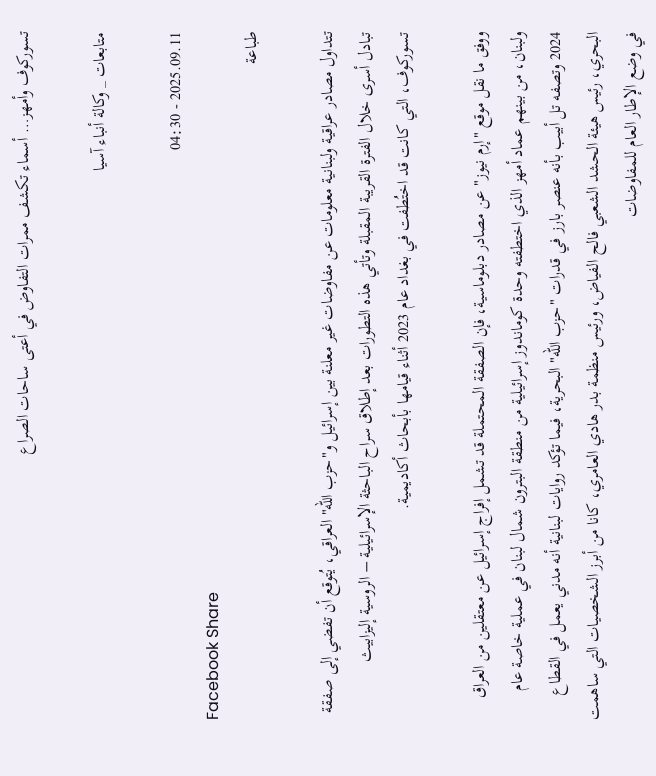تسوركوف وأمهز… أسماء تكشف ممرات التفاوض في أعتى ساحات الصراع

متابعات _ وكالة أنباء آسيا

2025.09.11 - 04:30
Facebook Share
طباعة

تتداول مصادر عراقية ولبنانية معلومات عن مفاوضات غير معلنة بين إسرائيل و"حزب الله" العراقي، يُتوقع أن تفضي إلى صفقة تبادل أسرى خلال الفترة القريبة المقبلة وتأتي هذه التطورات بعد إطلاق سراح الباحثة الإسرائيلية – الروسية إليزابيث تسوركوف، التي كانت قد اختُطفت في بغداد عام 2023 أثناء قيامها بأبحاث أكاديمية.

ووفق ما نقل موقع "إرم نيوز" عن مصادر دبلوماسية، فإن الصفقة المحتملة قد تشمل إفراج إسرائيل عن معتقلين من العراق ولبنان، من بينهم عماد أمهز الذي اختطفته وحدة كوماندوز إسرائيلية من منطقة البترون شمال لبنان في عملية خاصة عام 2024 وتصفه تل أبيب بأنه عنصر بارز في قدرات "حزب الله" البحرية، فيما تؤكد روايات لبنانية أنه مدني يعمل في القطاع البحري، رئيس هيئة الحشد الشعبي فالح الفياض، ورئيس منظمة بدر هادي العامري، كانا من أبرز الشخصيات التي ساهمت في وضع الإطار العام للمفاوضات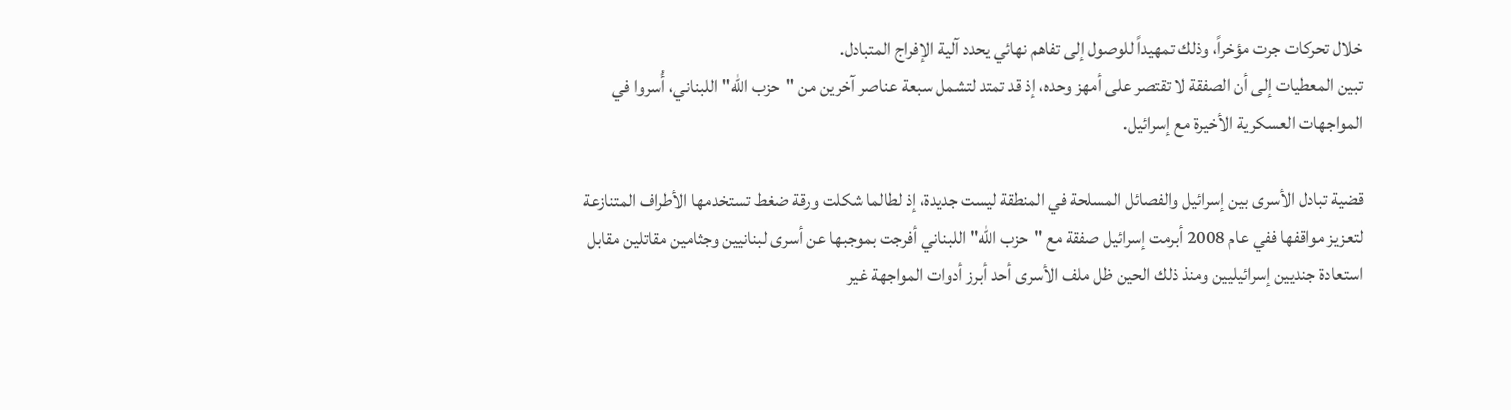خلال تحركات جرت مؤخراً، وذلك تمهيداً للوصول إلى تفاهم نهائي يحدد آلية الإفراج المتبادل.
تبين المعطيات إلى أن الصفقة لا تقتصر على أمهز وحده، إذ قد تمتد لتشمل سبعة عناصر آخرين من "حزب الله" اللبناني، أُسروا في المواجهات العسكرية الأخيرة مع إسرائيل.

قضية تبادل الأسرى بين إسرائيل والفصائل المسلحة في المنطقة ليست جديدة، إذ لطالما شكلت ورقة ضغط تستخدمها الأطراف المتنازعة لتعزيز مواقفها ففي عام 2008 أبرمت إسرائيل صفقة مع "حزب الله" اللبناني أفرجت بموجبها عن أسرى لبنانيين وجثامين مقاتلين مقابل استعادة جنديين إسرائيليين ومنذ ذلك الحين ظل ملف الأسرى أحد أبرز أدوات المواجهة غير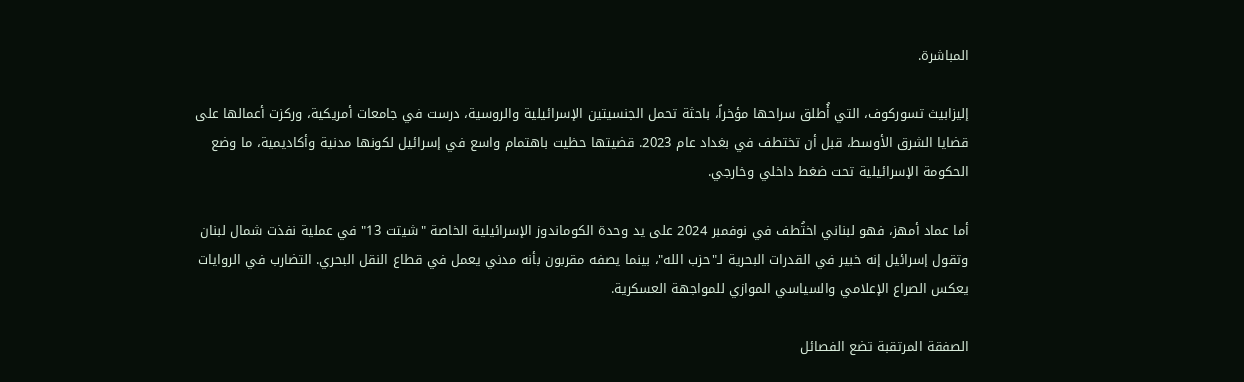المباشرة.

إليزابيث تسوركوف، التي أُطلق سراحها مؤخراً، باحثة تحمل الجنسيتين الإسرائيلية والروسية، درست في جامعات أمريكية، وركزت أعمالها على قضايا الشرق الأوسط، قبل أن تختطف في بغداد عام 2023. قضيتها حظيت باهتمام واسع في إسرائيل لكونها مدنية وأكاديمية، ما وضع الحكومة الإسرائيلية تحت ضغط داخلي وخارجي.

أما عماد أمهز، فهو لبناني اختُطف في نوفمبر 2024 على يد وحدة الكوماندوز الإسرائيلية الخاصة "شيتت 13" في عملية نفذت شمال لبنان وتقول إسرائيل إنه خبير في القدرات البحرية لـ"حزب الله"، بينما يصفه مقربون بأنه مدني يعمل في قطاع النقل البحري. التضارب في الروايات يعكس الصراع الإعلامي والسياسي الموازي للمواجهة العسكرية.

الصفقة المرتقبة تضع الفصائل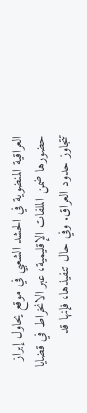العراقية المنضوية في الحشد الشعبي في موقع يحاول إبراز حضورها ضمن الملفات الإقليمية، عبر الانخراط في قضايا تتجاوز حدود العراق. وفي حال تنفيذها، فإنها قد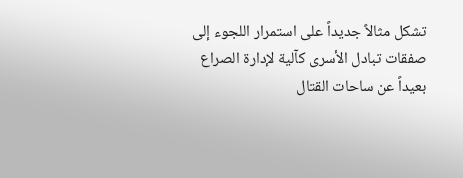تشكل مثالاً جديداً على استمرار اللجوء إلى صفقات تبادل الأسرى كآلية لإدارة الصراع بعيداً عن ساحات القتال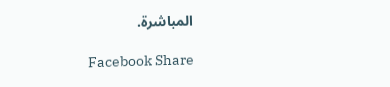المباشرة.

Facebook Share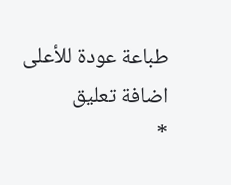طباعة عودة للأعلى
اضافة تعليق
*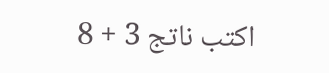اكتب ناتج 3 + 8